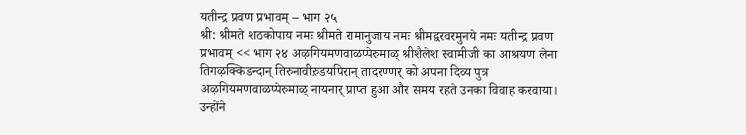यतीन्द्र प्रवण प्रभावम् – भाग २५
श्री: श्रीमते शठकोपाय नमः श्रीमते रामानुजाय नमः श्रीमद्वरवरमुनये नमः यतीन्द्र प्रवण प्रभावम् << भाग २४ अऴगियमणवाळप्पेरुमाळ् श्रीशैलेश स्वामीजी का आश्रयण लेना तिगऴक्किडन्दान् तिरुनावीऱुडयपिरान् तादरण्णर् को अपना दिव्य पुत्र अऴगियमणवाळप्पेरुमाळ् नायनार् प्राप्त हुआ और समय रहते उनका विवाह करवाया। उन्होंने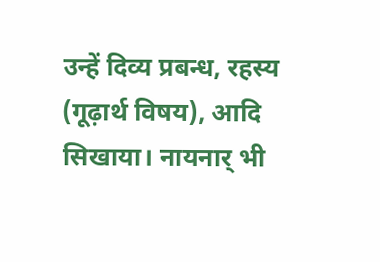उन्हें दिव्य प्रबन्ध, रहस्य (गूढ़ार्थ विषय), आदि सिखाया। नायनार् भी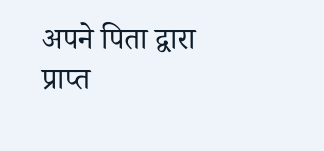अपने पिता द्वारा प्राप्त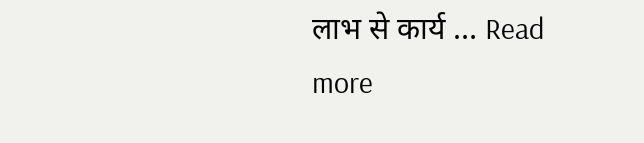लाभ से कार्य … Read more